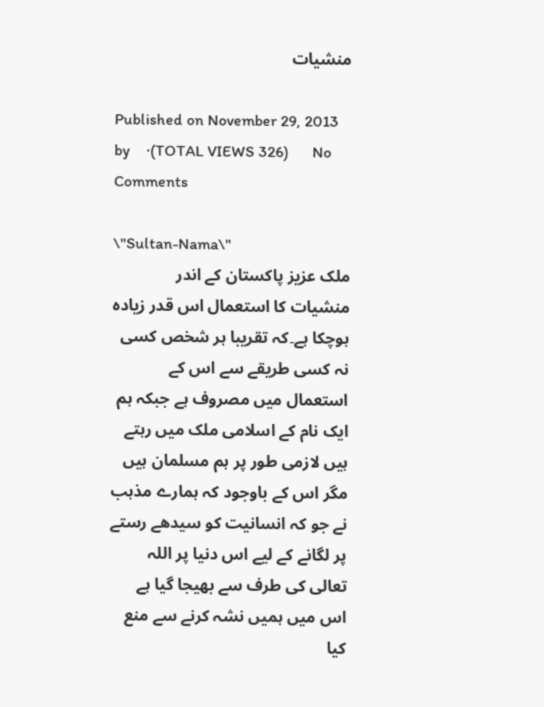منشیات

Published on November 29, 2013 by    ·(TOTAL VIEWS 326)      No Comments

\"Sultan-Nama\"
ملک عزیز پاکستان کے اندر منشیات کا استعمال اس قدر زیادہ ہوچکا ہے۔کہ تقریبا ہر شخص کسی نہ کسی طریقے سے اس کے استعمال میں مصروف ہے جبکہ ہم ایک نام کے اسلامی ملک میں رہتے ہیں لازمی طور پر ہم مسلمان ہیں مگر اس کے باوجود کہ ہمارے مذہب نے جو کہ انسانیت کو سیدھے رستے پر لگانے کے لیے اس دنیا پر اللہ تعالی کی طرف سے بھیجا گیا ہے اس میں ہمیں نشہ کرنے سے منع کیا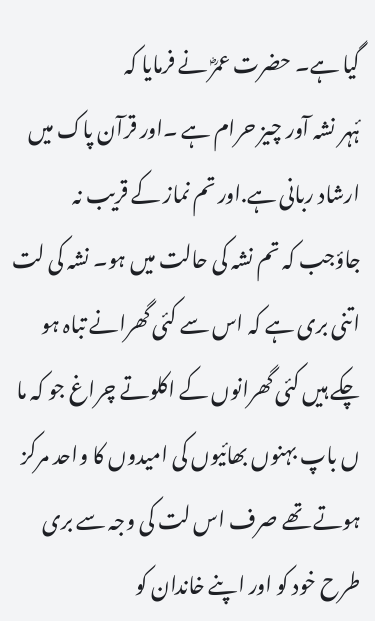گیا ہے۔ حضرت عمرؓ نے فرمایا کہ
ۂہر نشہ آور چیز حرام ہے ۔اور قرآن پاک میں ارشاد ربانی ہے.اور تم نماز کے قریب نہ جاؤجب کہ تم نشہ کی حالت میں ہو۔ نشہ کی لت اتنی بری ہے کہ اس سے کئی گھرانے تباہ ہو چکے ہیں کئی گھرانوں کے اکلوتے چراغ جو کہ ما ں باپ بہنوں بھائیوں کی امیدوں کا واحد مرکز ہوتے تھے صرف اس لت کی وجہ سے بری طرح خود کو اور اپنے خاندان کو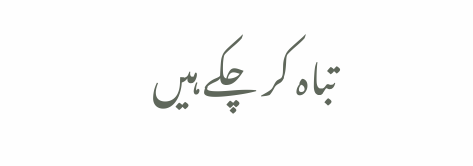تباہ کر چکے ہیں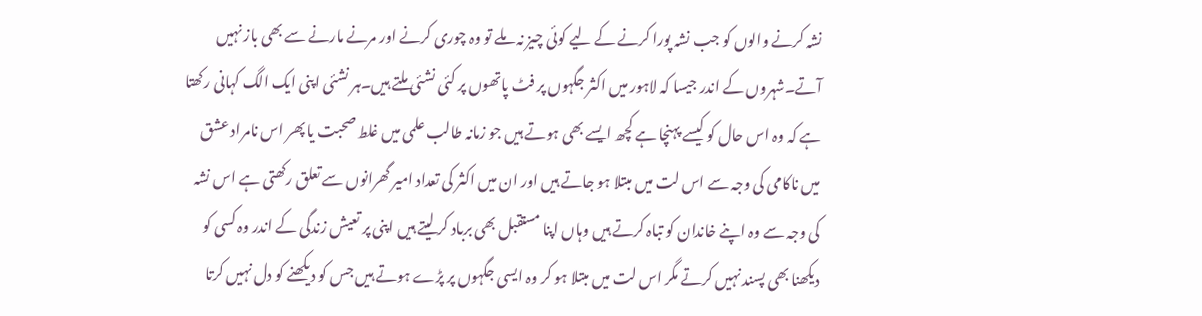نشہ کرنے والوں کو جب نشہ پورا کرنے کے لیے کوئی چیز نہ ملے تو وہ چوری کرنے اور مرنے مارنے سے بھی باز نہیں آتے۔شہروں کے اندر جیسا کہ لاہور میں اکثر جگہوں پر فٹ پاتھوں پر کئی نشئی ملتے ہیں۔ہر نشئی اپنی ایک الگ کہانی رکھتا ہے کہ وہ اس حال کو کیسے پہنچا ہے کچھ ایسے بھی ہوتے ہیں جو زمانہ طالب علمی میں غلط صحبت یا پھر اس نامراد عشق میں ناکامی کی وجہ سے اس لت میں مبتلا ہو جاتے ہیں اور ان میں اکثر کی تعداد امیر گھرانوں سے تعلق رکھتی ہے اس نشہ کی وجہ سے وہ اپنے خاندان کو تباہ کرتے ہیں وہاں اپنا مستقبل بھی برباد کر لیتے ہیں اپنی پر تعیش زندگی کے اندر وہ کسی کو دیکھنا بھی پسند نہیں کرتے مگر اس لت میں مبتلا ہو کر وہ ایسی جگہوں پر پڑے ہوتے ہیں جس کو دیکھنے کو دل نہیں کرتا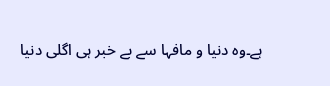ہے۔وہ دنیا و مافہا سے بے خبر ہی اگلی دنیا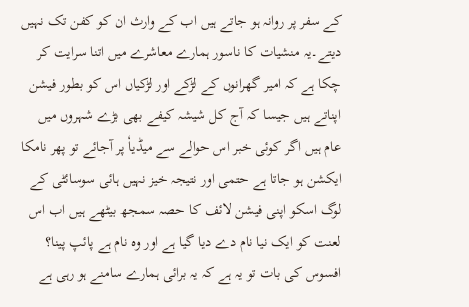کے سفر پر روانہ ہو جاتے ہیں اب کے وارث ان کو کفن تک نہیں دیتے۔یہ منشیات کا ناسور ہمارے معاشرے میں اتنا سرایت کر چکا ہے کہ امیر گھرانوں کے لڑکے اور لڑکیاں اس کو بطور فیشن اپناتے ہیں جیسا کہ آج کل شیشہ کیفے بھی بڑے شہروں میں عام ہیں اگر کوئی خبر اس حوالے سے میڈیاٗ پر آجائے تو پھر نامکا ایکشن ہو جاتا ہے حتمی اور نتیجہ خیز نہیں ہائی سوسائٹی کے لوگ اسکو اپنی فیشن لائف کا حصہ سمجھ بیٹھے ہیں اب اس لعنت کو ایک نیا نام دے دیا گیا ہے اور وہ نام ہے پائپ پینا؟
افسوس کی بات تو یہ ہے کہ یہ برائی ہمارے سامنے ہو رہی ہے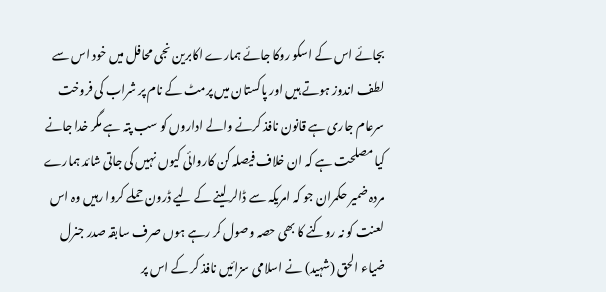بجائے اس کے اسکو روکا جائے ہمارے اکابرین نجی محافل میں خود اس سے لطف اندوز ہوتے ہیں اور پاکستان میں پرمٹ کے نام پر شراب کی فروخت سرعام جاری ہے قانون نافذ کرنے والے اداروں کو سب پتہ ہے مگر خدا جانے کیا مصلحت ہے کہ ان خلاف فیصلہ کن کاروائی کیوں نہیں کی جاتی شائد ہمارے مردہ ضمیر حکمران جو کہ امریکہ سے ڈالر لینے کے لیے ڈرون حملے کروا رہیں وہ اس لعنت کو نہ روکنے کا بھی حصہ وصول کر رہے ہوں صرف سابقہ صدر جنرل ضیاء الحق (شہید) نے اسلامی سزائیں نافذ کر کے اس پر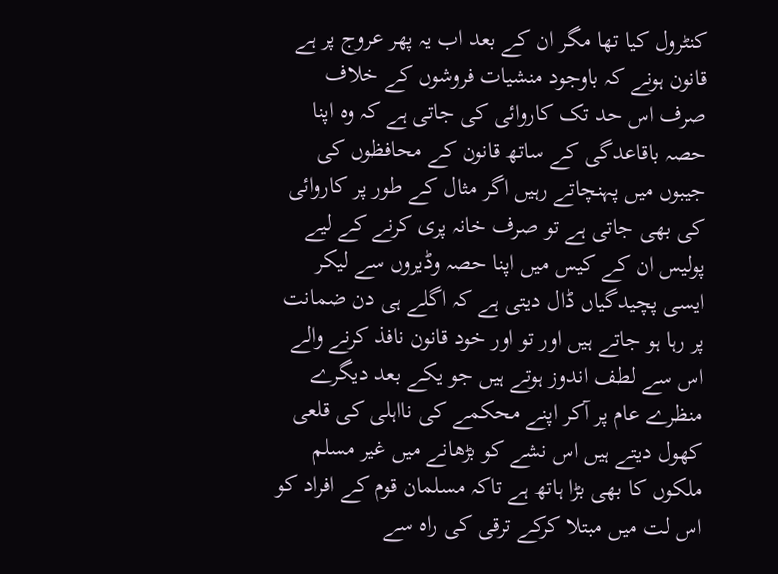کنٹرول کیا تھا مگر ان کے بعد اب یہ پھر عروج پر ہے قانون ہونے کہ باوجود منشیات فروشوں کے خلاف صرف اس حد تک کاروائی کی جاتی ہے کہ وہ اپنا حصہ باقاعدگی کے ساتھ قانون کے محافظوں کی جیبوں میں پہنچاتے رہیں اگر مثال کے طور پر کاروائی کی بھی جاتی ہے تو صرف خانہ پری کرنے کے لیے پولیس ان کے کیس میں اپنا حصہ وڈیروں سے لیکر ایسی پچیدگیاں ڈال دیتی ہے کہ اگلے ہی دن ضمانت پر رہا ہو جاتے ہیں اور تو اور خود قانون نافذ کرنے والے اس سے لطف اندوز ہوتے ہیں جو یکے بعد دیگرے منظرے عام پر آکر اپنے محکمے کی نااہلی کی قلعی کھول دیتے ہیں اس نشے کو بڑھانے میں غیر مسلم ملکوں کا بھی بڑا ہاتھ ہے تاکہ مسلمان قوم کے افراد کو اس لت میں مبتلا کرکے ترقی کی راہ سے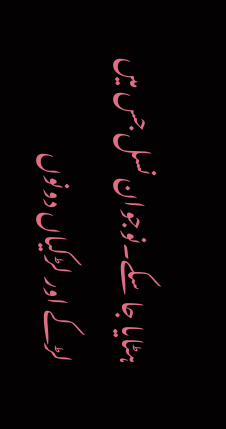ہٹایا جا سکے۔نوجوان نسل جس میں لڑکے اور لڑکیاں دونوں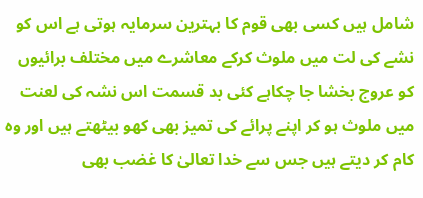شامل ہیں کسی بھی قوم کا بہترین سرمایہ ہوتی ہے اس کو نشے کی لت میں ملوث کرکے معاشرے میں مختلف برائیوں کو عروج بخشا جا چکاہے کئی بد قسمت اس نشہ کی لعنت میں ملوث ہو کر اپنے پرائے کی تمیز بھی کھو بیٹھتے ہیں اور وہ کام کر دیتے ہیں جس سے خدا تعالیٰ کا غضب بھی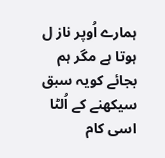ہمارے اُوپر ناز ل ہوتا ہے مگر ہم بجائے کویہ سبق سیکھنے کے اُلٹا اسی کام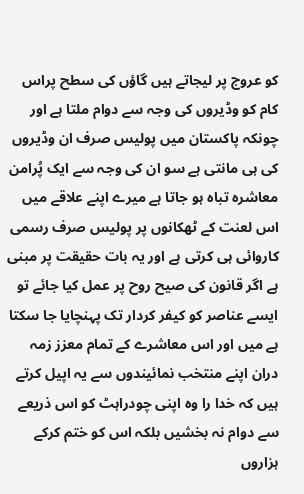کو عروج پر لیجاتے ہیں گاؤں کی سطح پراس کام کو وڈیروں کی وجہ سے دوام ملتا ہے اور چونکہ پاکستان میں پولیس صرف ان وڈیروں کی ہی مانتی ہے سو ان کی وجہ سے ایک پُرامن معاشرہ تباہ ہو جاتا ہے میرے اپنے علاقے میں اس لعنت کے ٹھکانوں پر پولیس صرف رسمی کاروائی ہی کرتی ہے اور یہ بات حقیقت پر مبنی ہے اگر قانون کی صیح روح پر عمل کیا جائے تو ایسے عناصر کو کیفر کردار تک پہنچایا جا سکتا ہے میں اور اس معاشرے کے تمام معزز زمہ دران اپنے منتخب نمائیندوں سے یہ اپیل کرتے ہیں کہ خدا را وہ اپنی چودراہٹ کو اس ذریعے سے دوام نہ بخشیں بلکہ اس کو ختم کرکے ہزاروں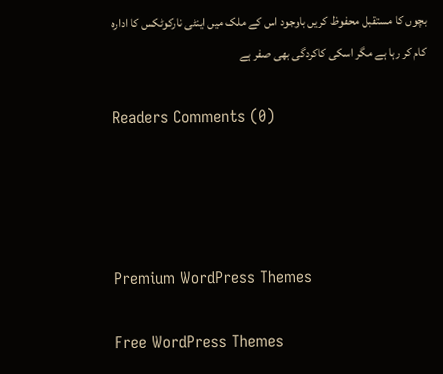بچوں کا مستقبل محفوظ کریں باوجود اس کے ملک میں اینٹی نارکوٹکس کا ادارہ کام کر رہا ہے مگر اسکی کاکردگی بھی صفر ہے

Readers Comments (0)




Premium WordPress Themes

Free WordPress Themes